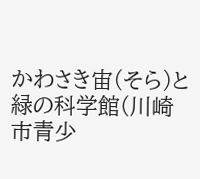かわさき宙(そら)と緑の科学館(川崎市青少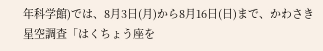年科学館)では、8月3日(月)から8月16日(日)まで、かわさき星空調査「はくちょう座を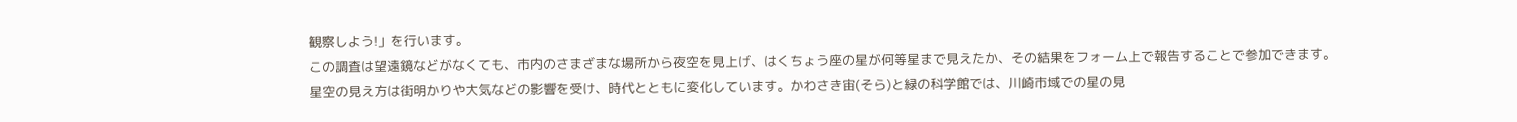観察しよう!」を行います。
この調査は望遠鏡などがなくても、市内のさまざまな場所から夜空を見上げ、はくちょう座の星が何等星まで見えたか、その結果をフォーム上で報告することで参加できます。
星空の見え方は街明かりや大気などの影響を受け、時代とともに変化しています。かわさき宙(そら)と緑の科学館では、川崎市域での星の見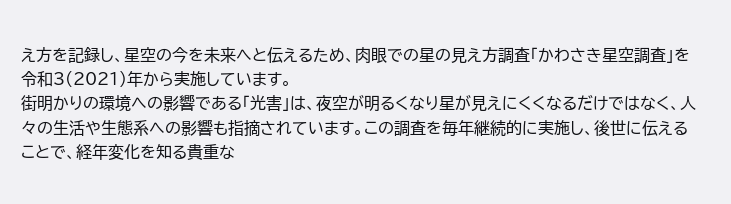え方を記録し、星空の今を未来へと伝えるため、肉眼での星の見え方調査「かわさき星空調査」を令和3(2021)年から実施しています。
街明かりの環境への影響である「光害」は、夜空が明るくなり星が見えにくくなるだけではなく、人々の生活や生態系への影響も指摘されています。この調査を毎年継続的に実施し、後世に伝えることで、経年変化を知る貴重な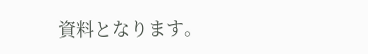資料となります。